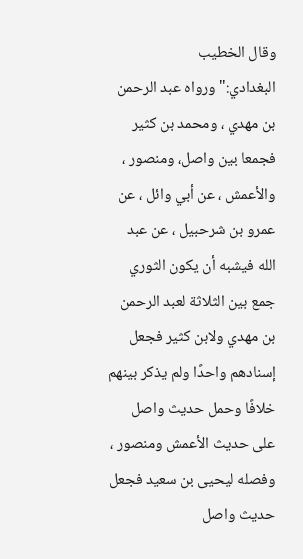وقال الخطيب البغدادي:"ورواه عبد الرحمن بن مهدي ، ومحمد بن كثير فجمعا بين واصل، ومنصور ، والأعمش ، عن أبي وائل ، عن عمرو بن شرحبيل ، عن عبد الله فيشبه أن يكون الثوري جمع بين الثلاثة لعبد الرحمن بن مهدي ولابن كثير فجعل إسنادهم واحدًا ولم يذكر بينهم خلافًا وحمل حديث واصل على حديث الأعمش ومنصور ، وفصله ليحيى بن سعيد فجعل حديث واصل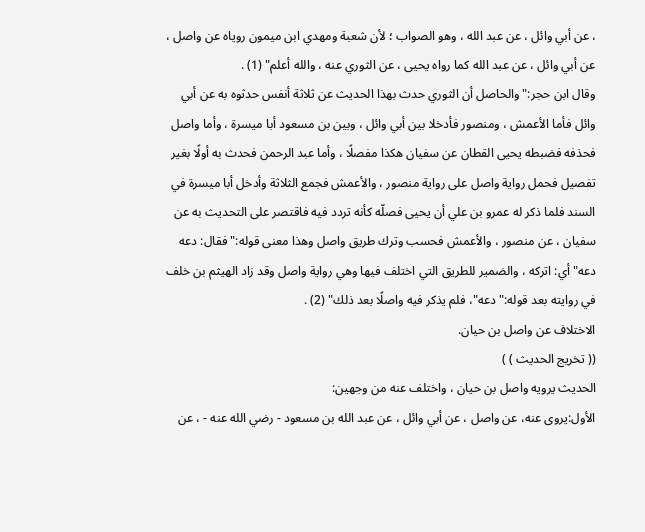، عن أبي وائل ، عن عبد الله ، وهو الصواب ؛ لأن شعبة ومهدي ابن ميمون روياه عن واصل ، عن أبي وائل ، عن عبد الله كما رواه يحيى ، عن الثوري عنه ، والله أعلم" (1) .
وقال ابن حجر:"والحاصل أن الثوري حدث بهذا الحديث عن ثلاثة أنفس حدثوه به عن أبي وائل فأما الأعمش ، ومنصور فأدخلا بين أبي وائل ، وبين بن مسعود أبا ميسرة ، وأما واصل فحذفه فضبطه يحيى القطان عن سفيان هكذا مفصلًا ، وأما عبد الرحمن فحدث به أولًا بغير تفصيل فحمل رواية واصل على رواية منصور ، والأعمش فجمع الثلاثة وأدخل أبا ميسرة في السند فلما ذكر له عمرو بن علي أن يحيى فصلّه كأنه تردد فيه فاقتصر على التحديث به عن سفيان ، عن منصور ، والأعمش فحسب وترك طريق واصل وهذا معنى قوله:"فقال: دعه دعه"أي: اتركه ، والضمير للطريق التي اختلف فيها وهي رواية واصل وقد زاد الهيثم بن خلف في روايته بعد قوله:"دعه"، فلم يذكر فيه واصلًا بعد ذلك" (2) .
الاختلاف عن واصل بن حيان.
(( تخريج الحديث ) )
الحديث يرويه واصل بن حيان ، واختلف عنه من وجهين:
الأول:يروى عنه، عن واصل ، عن أبي وائل ، عن عبد الله بن مسعود - رضي الله عنه - ، عن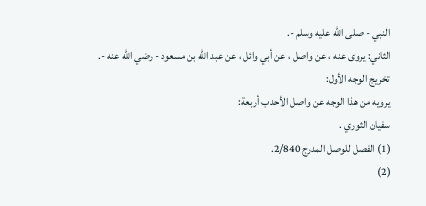النبي - صلى الله عليه وسلم -.
الثاني: يروى عنه ، عن واصل ، عن أبي وائل ، عن عبد الله بن مسعود - رضي الله عنه -.
تخريج الوجه الأول:
يرويه من هذا الوجه عن واصل الأحدب أربعة:
سفيان الثوري .
(1) الفصل للوصل المدرج 2/840.
(2)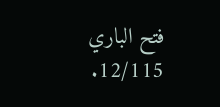فتح الباري 12/115.